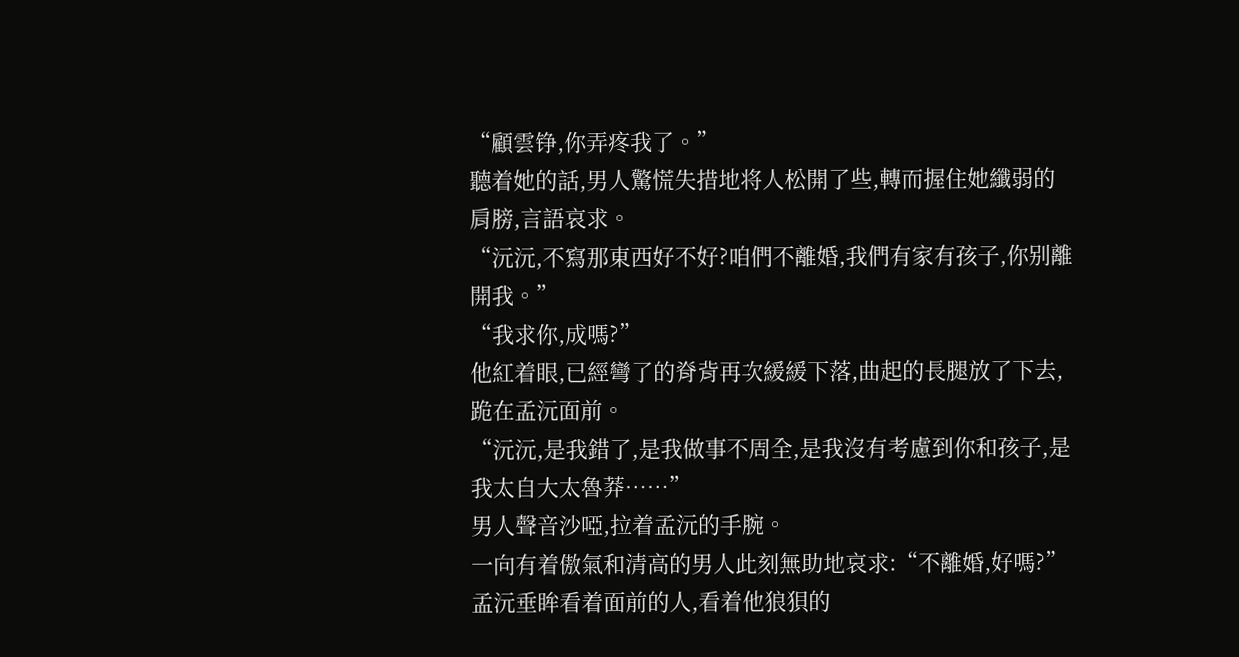“顧雲铮,你弄疼我了。”
聽着她的話,男人驚慌失措地将人松開了些,轉而握住她纖弱的肩膀,言語哀求。
“沅沅,不寫那東西好不好?咱們不離婚,我們有家有孩子,你别離開我。”
“我求你,成嗎?”
他紅着眼,已經彎了的脊背再次緩緩下落,曲起的長腿放了下去,跪在孟沅面前。
“沅沅,是我錯了,是我做事不周全,是我沒有考慮到你和孩子,是我太自大太魯莽……”
男人聲音沙啞,拉着孟沅的手腕。
一向有着傲氣和清高的男人此刻無助地哀求:“不離婚,好嗎?”
孟沅垂眸看着面前的人,看着他狼狽的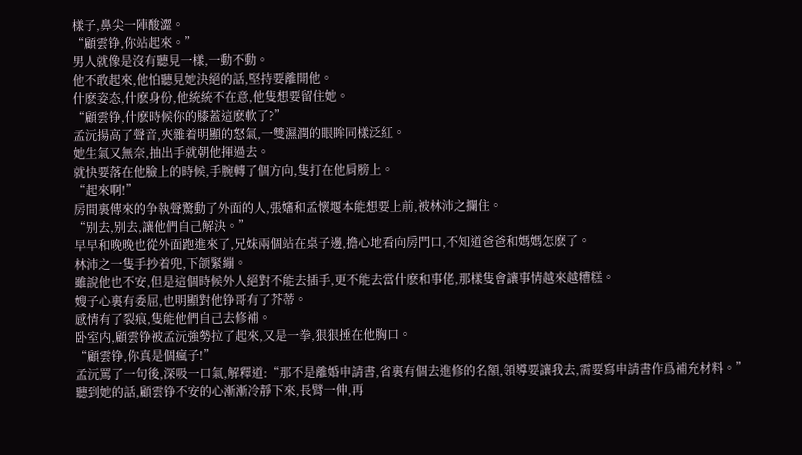樣子,鼻尖一陣酸澀。
“顧雲铮,你站起來。”
男人就像是沒有聽見一樣,一動不動。
他不敢起來,他怕聽見她決絕的話,堅持要離開他。
什麽姿态,什麽身份,他統統不在意,他隻想要留住她。
“顧雲铮,什麽時候你的膝蓋這麽軟了?”
孟沅揚高了聲音,夾雜着明顯的怒氣,一雙濕潤的眼眸同樣泛紅。
她生氣又無奈,抽出手就朝他揮過去。
就快要落在他臉上的時候,手腕轉了個方向,隻打在他肩膀上。
“起來啊!”
房間裏傳來的争執聲驚動了外面的人,張嬸和孟懷堰本能想要上前,被林沛之攔住。
“别去,别去,讓他們自己解決。”
早早和晚晚也從外面跑進來了,兄妹兩個站在桌子邊,擔心地看向房門口,不知道爸爸和媽媽怎麽了。
林沛之一隻手抄着兜,下颌緊繃。
雖說他也不安,但是這個時候外人絕對不能去插手,更不能去當什麽和事佬,那樣隻會讓事情越來越糟糕。
嫂子心裏有委屈,也明顯對他铮哥有了芥蒂。
感情有了裂痕,隻能他們自己去修補。
卧室内,顧雲铮被孟沅強勢拉了起來,又是一拳,狠狠捶在他胸口。
“顧雲铮,你真是個瘋子!”
孟沅罵了一句後,深吸一口氣,解釋道:“那不是離婚申請書,省裏有個去進修的名額,領導要讓我去,需要寫申請書作爲補充材料。”
聽到她的話,顧雲铮不安的心漸漸冷靜下來,長臂一伸,再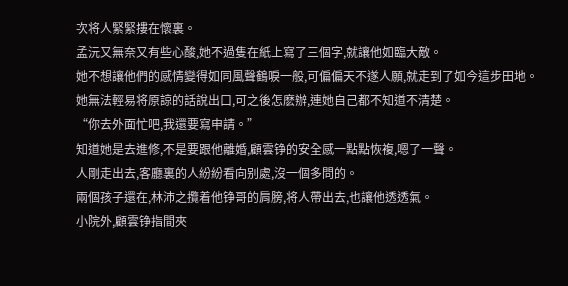次将人緊緊摟在懷裏。
孟沅又無奈又有些心酸,她不過隻在紙上寫了三個字,就讓他如臨大敵。
她不想讓他們的感情變得如同風聲鶴唳一般,可偏偏天不遂人願,就走到了如今這步田地。
她無法輕易将原諒的話說出口,可之後怎麽辦,連她自己都不知道不清楚。
“你去外面忙吧,我還要寫申請。”
知道她是去進修,不是要跟他離婚,顧雲铮的安全感一點點恢複,嗯了一聲。
人剛走出去,客廳裏的人紛紛看向别處,沒一個多問的。
兩個孩子還在,林沛之攬着他铮哥的肩膀,将人帶出去,也讓他透透氣。
小院外,顧雲铮指間夾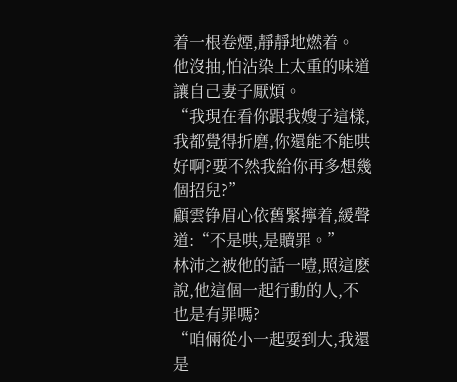着一根卷煙,靜靜地燃着。
他沒抽,怕沾染上太重的味道讓自己妻子厭煩。
“我現在看你跟我嫂子這樣,我都覺得折磨,你還能不能哄好啊?要不然我給你再多想幾個招兒?”
顧雲铮眉心依舊緊擰着,緩聲道:“不是哄,是贖罪。”
林沛之被他的話一噎,照這麽說,他這個一起行動的人,不也是有罪嗎?
“咱倆從小一起耍到大,我還是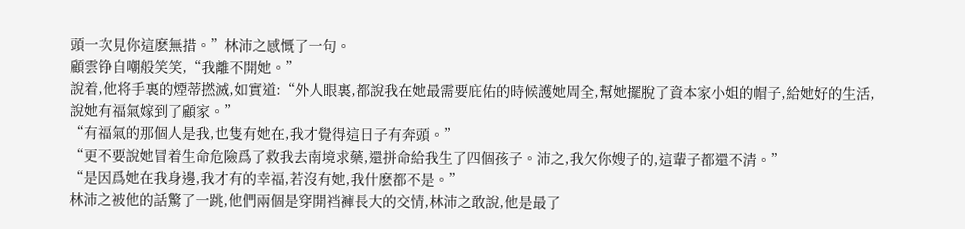頭一次見你這麽無措。”林沛之感慨了一句。
顧雲铮自嘲般笑笑,“我離不開她。”
說着,他将手裏的煙蒂撚滅,如實道:“外人眼裏,都說我在她最需要庇佑的時候護她周全,幫她擺脫了資本家小姐的帽子,給她好的生活,說她有福氣嫁到了顧家。”
“有福氣的那個人是我,也隻有她在,我才覺得這日子有奔頭。”
“更不要說她冒着生命危險爲了救我去南境求藥,還拼命給我生了四個孩子。沛之,我欠你嫂子的,這輩子都還不清。”
“是因爲她在我身邊,我才有的幸福,若沒有她,我什麽都不是。”
林沛之被他的話驚了一跳,他們兩個是穿開裆褲長大的交情,林沛之敢說,他是最了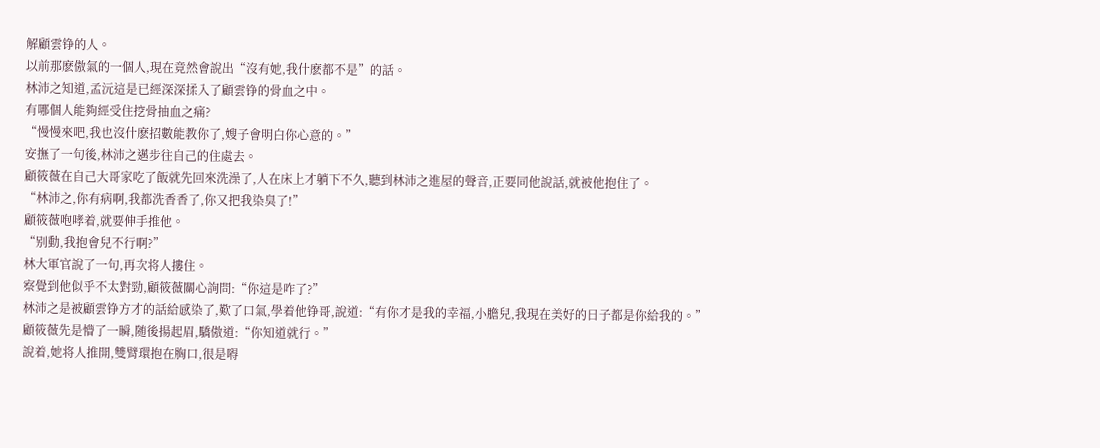解顧雲铮的人。
以前那麽傲氣的一個人,現在竟然會說出“沒有她,我什麽都不是”的話。
林沛之知道,孟沅這是已經深深揉入了顧雲铮的骨血之中。
有哪個人能夠經受住挖骨抽血之痛?
“慢慢來吧,我也沒什麽招數能教你了,嫂子會明白你心意的。”
安撫了一句後,林沛之邁步往自己的住處去。
顧筱薇在自己大哥家吃了飯就先回來洗澡了,人在床上才躺下不久,聽到林沛之進屋的聲音,正要同他說話,就被他抱住了。
“林沛之,你有病啊,我都洗香香了,你又把我染臭了!”
顧筱薇咆哮着,就要伸手推他。
“别動,我抱會兒不行啊?”
林大軍官說了一句,再次将人摟住。
察覺到他似乎不太對勁,顧筱薇關心詢問:“你這是咋了?”
林沛之是被顧雲铮方才的話給感染了,歎了口氣,學着他铮哥,說道:“有你才是我的幸福,小膽兒,我現在美好的日子都是你給我的。”
顧筱薇先是懵了一瞬,随後揚起眉,驕傲道:“你知道就行。”
說着,她将人推開,雙臂環抱在胸口,很是嘚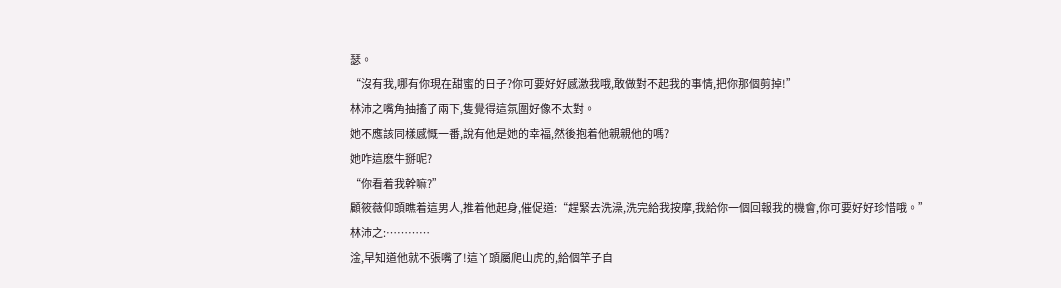瑟。
“沒有我,哪有你現在甜蜜的日子?你可要好好感激我哦,敢做對不起我的事情,把你那個剪掉!”
林沛之嘴角抽搐了兩下,隻覺得這氛圍好像不太對。
她不應該同樣感慨一番,說有他是她的幸福,然後抱着他親親他的嗎?
她咋這麽牛掰呢?
“你看着我幹嘛?”
顧筱薇仰頭瞧着這男人,推着他起身,催促道:“趕緊去洗澡,洗完給我按摩,我給你一個回報我的機會,你可要好好珍惜哦。”
林沛之:…………
淦,早知道他就不張嘴了!這丫頭屬爬山虎的,給個竿子自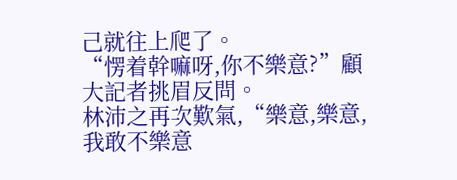己就往上爬了。
“愣着幹嘛呀,你不樂意?”顧大記者挑眉反問。
林沛之再次歎氣,“樂意,樂意,我敢不樂意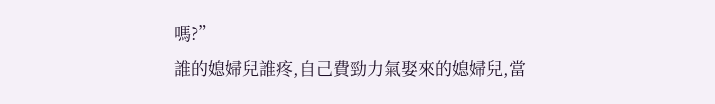嗎?”
誰的媳婦兒誰疼,自己費勁力氣娶來的媳婦兒,當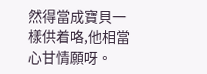然得當成寶貝一樣供着咯,他相當心甘情願呀。